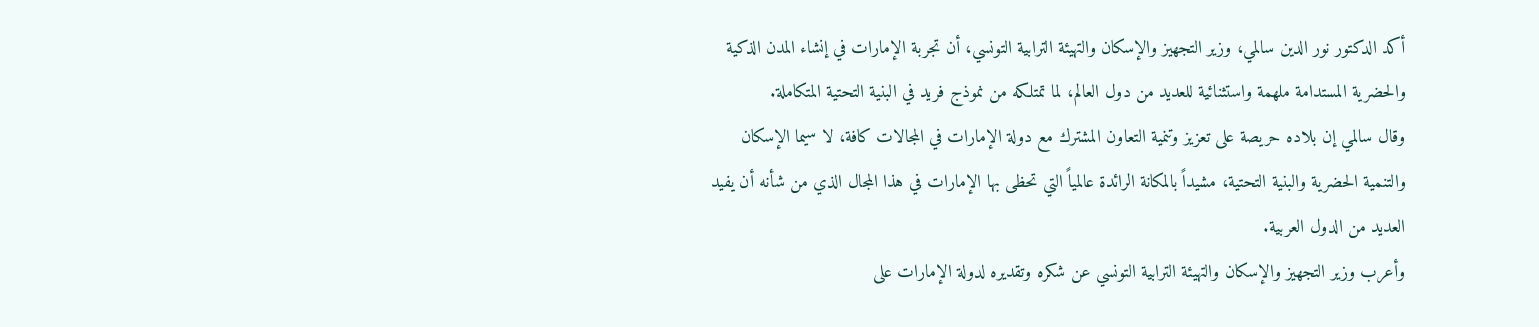أكد الدكتور نور الدين سالمي، وزير التجهيز والإسكان والتهيئة الترابية التونسي، أن تجربة الإمارات في إنشاء المدن الذكية والحضرية المستدامة ملهمة واستثنائية للعديد من دول العالم، لما تمتلكه من نموذج فريد في البنية التحتية المتكاملة.
وقال سالمي إن بلاده حريصة على تعزيز وتنمية التعاون المشترك مع دولة الإمارات في المجالات كافة، لا سيما الإسكان والتنمية الحضرية والبنية التحتية، مشيداً بالمكانة الرائدة عالمياً التي تحظى بها الإمارات في هذا المجال الذي من شأنه أن يفيد العديد من الدول العربية.
وأعرب وزير التجهيز والإسكان والتهيئة الترابية التونسي عن شكره وتقديره لدولة الإمارات على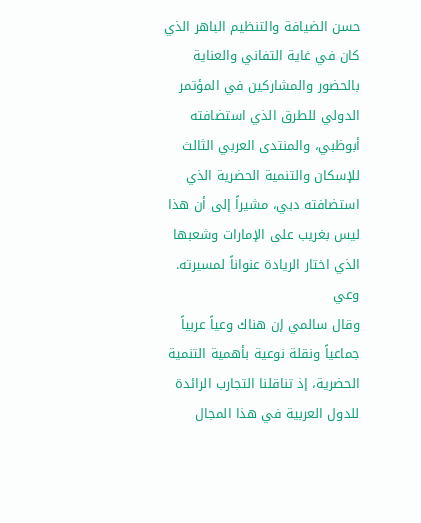حسن الضيافة والتنظيم الباهر الذي كان في غاية التفاني والعناية بالحضور والمشاركين في المؤتمر الدولي للطرق الذي استضافته أبوظبي، والمنتدى العربي الثالث للإسكان والتنمية الحضرية الذي استضافته دبي، مشيراً إلى أن هذا ليس بغريب على الإمارات وشعبها الذي اختار الريادة عنواناً لمسيرته.
وعي
وقال سالمي إن هناك وعياً عربياً جماعياً ونقلة نوعية بأهمية التنمية الحضرية، إذ تناقلنا التجارب الرائدة للدول العربية في هذا المجال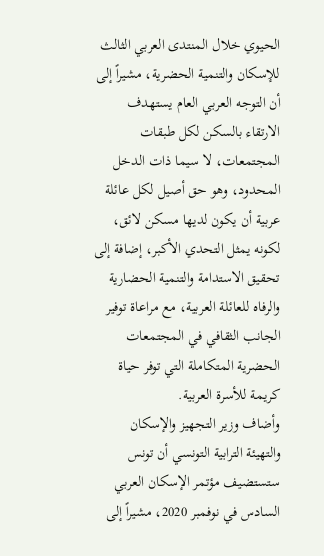الحيوي خلال المنتدى العربي الثالث للإسكان والتنمية الحضرية، مشيراً إلى أن التوجه العربي العام يستهدف الارتقاء بالسكن لكل طبقات المجتمعات، لا سيما ذات الدخل المحدود، وهو حق أصيل لكل عائلة عربية أن يكون لديها مسكن لائق، لكونه يمثل التحدي الأكبر، إضافة إلى تحقيق الاستدامة والتنمية الحضارية والرفاه للعائلة العربية، مع مراعاة توفير الجانب الثقافي في المجتمعات الحضرية المتكاملة التي توفر حياة كريمة للأسرة العربية.
وأضاف وزير التجهيز والإسكان والتهيئة الترابية التونسي أن تونس ستستضيف مؤتمر الإسكان العربي السادس في نوفمبر 2020، مشيراً إلى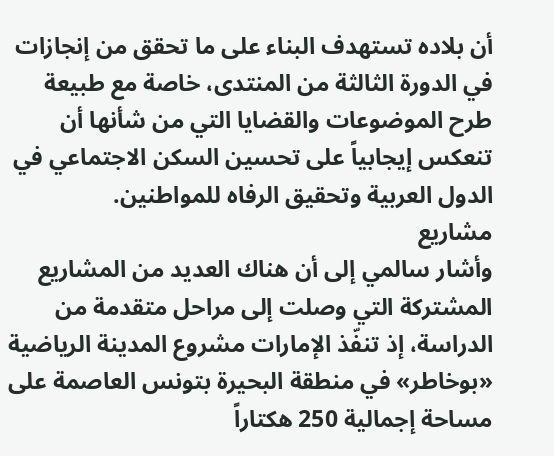أن بلاده تستهدف البناء على ما تحقق من إنجازات في الدورة الثالثة من المنتدى، خاصة مع طبيعة طرح الموضوعات والقضايا التي من شأنها أن تنعكس إيجابياً على تحسين السكن الاجتماعي في الدول العربية وتحقيق الرفاه للمواطنين.
مشاريع
وأشار سالمي إلى أن هناك العديد من المشاريع المشتركة التي وصلت إلى مراحل متقدمة من الدراسة، إذ تنفّذ الإمارات مشروع المدينة الرياضية «بوخاطر» في منطقة البحيرة بتونس العاصمة على مساحة إجمالية 250 هكتاراً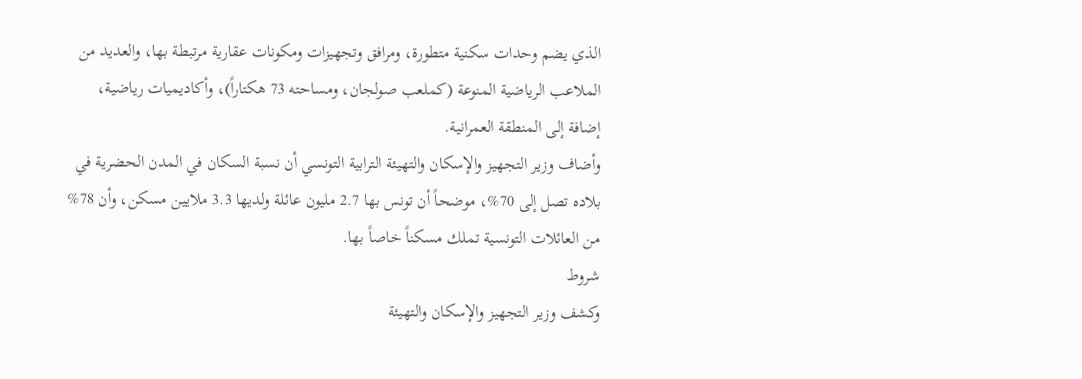الذي يضم وحدات سكنية متطورة، ومرافق وتجهيزات ومكونات عقارية مرتبطة بها، والعديد من الملاعب الرياضية المنوعة (كملعب صولجان، ومساحته 73 هكتاراً)، وأكاديميات رياضية، إضافة إلى المنطقة العمرانية.
وأضاف وزير التجهيز والإسكان والتهيئة الترابية التونسي أن نسبة السكان في المدن الحضرية في بلاده تصل إلى 70%، موضحاً أن تونس بها 2.7 مليون عائلة ولديها 3.3 ملايين مسكن، وأن 78% من العائلات التونسية تملك مسكناً خاصاً بها.
شروط
وكشف وزير التجهيز والإسكان والتهيئة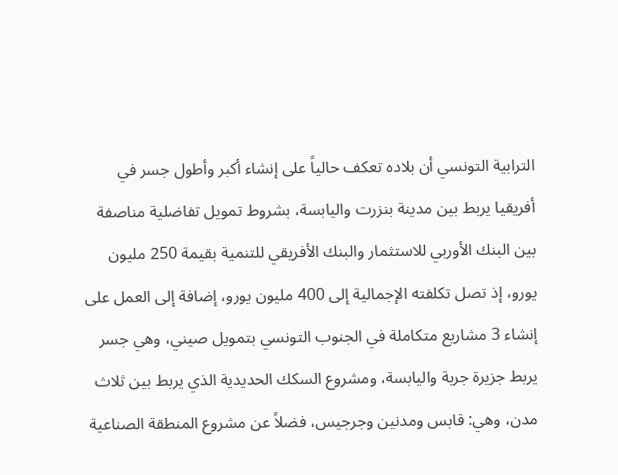الترابية التونسي أن بلاده تعكف حالياً على إنشاء أكبر وأطول جسر في أفريقيا يربط بين مدينة بنزرت واليابسة، بشروط تمويل تفاضلية مناصفة بين البنك الأوربي للاستثمار والبنك الأفريقي للتنمية بقيمة 250 مليون يورو، إذ تصل تكلفته الإجمالية إلى 400 مليون يورو، إضافة إلى العمل على إنشاء 3 مشاريع متكاملة في الجنوب التونسي بتمويل صيني، وهي جسر يربط جزيرة جربة واليابسة، ومشروع السكك الحديدية الذي يربط بين ثلاث مدن، وهي: قابس ومدنين وجرجيس، فضلاً عن مشروع المنطقة الصناعية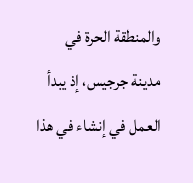والمنطقة الحرة في مدينة جرجيس، إذ يبدأ العمل في إنشاء في هذا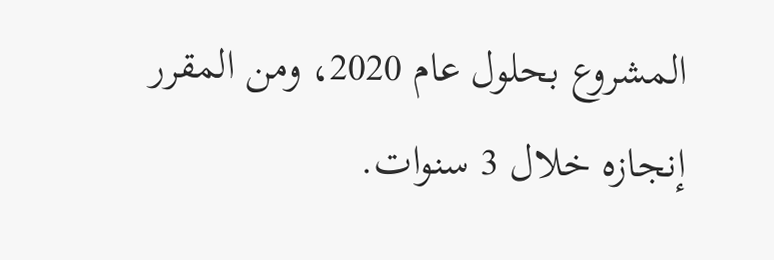المشروع بحلول عام 2020، ومن المقرر إنجازه خلال 3 سنوات.